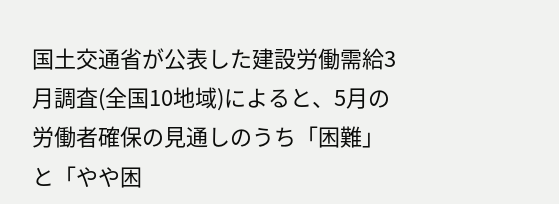国土交通省が公表した建設労働需給3月調査(全国10地域)によると、5月の労働者確保の見通しのうち「困難」と「やや困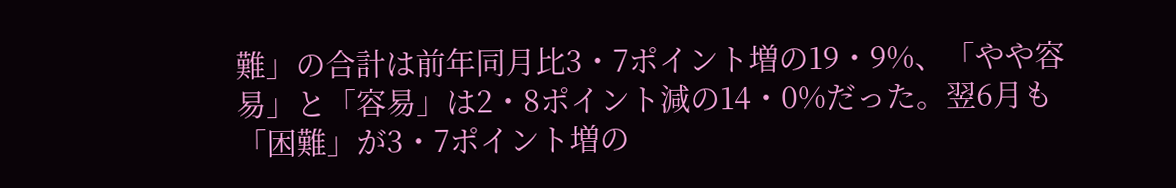難」の合計は前年同月比3・7ポイント増の19・9%、「やや容易」と「容易」は2・8ポイント減の14・0%だった。翌6月も「困難」が3・7ポイント増の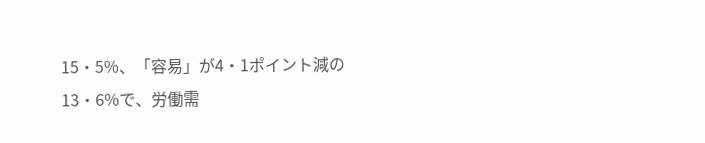15・5%、「容易」が4・1ポイント減の13・6%で、労働需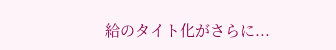給のタイト化がさらに...